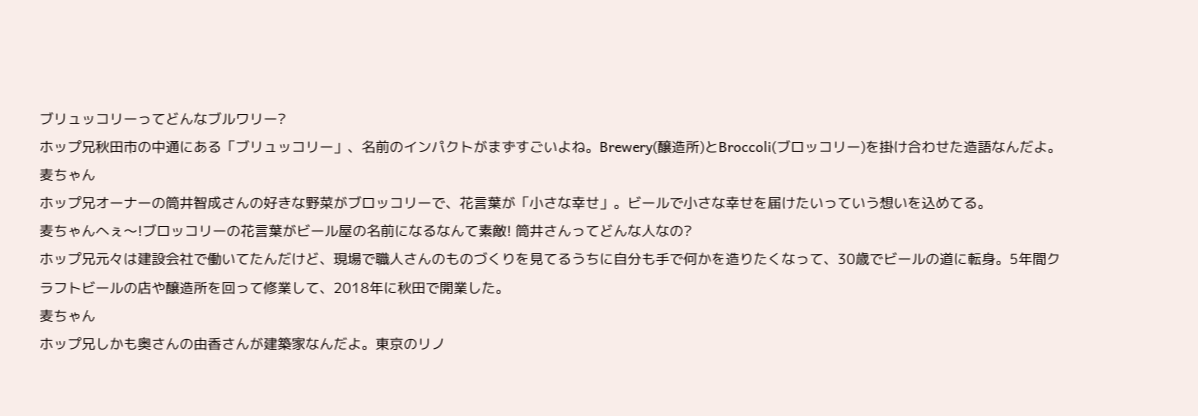ブリュッコリーってどんなブルワリー?
ホップ兄秋田市の中通にある「ブリュッコリー」、名前のインパクトがまずすごいよね。Brewery(醸造所)とBroccoli(ブロッコリー)を掛け合わせた造語なんだよ。
麦ちゃん
ホップ兄オーナーの筒井智成さんの好きな野菜がブロッコリーで、花言葉が「小さな幸せ」。ビールで小さな幸せを届けたいっていう想いを込めてる。
麦ちゃんへぇ〜!ブロッコリーの花言葉がビール屋の名前になるなんて素敵! 筒井さんってどんな人なの?
ホップ兄元々は建設会社で働いてたんだけど、現場で職人さんのものづくりを見てるうちに自分も手で何かを造りたくなって、30歳でビールの道に転身。5年間クラフトビールの店や醸造所を回って修業して、2018年に秋田で開業した。
麦ちゃん
ホップ兄しかも奥さんの由香さんが建築家なんだよ。東京のリノ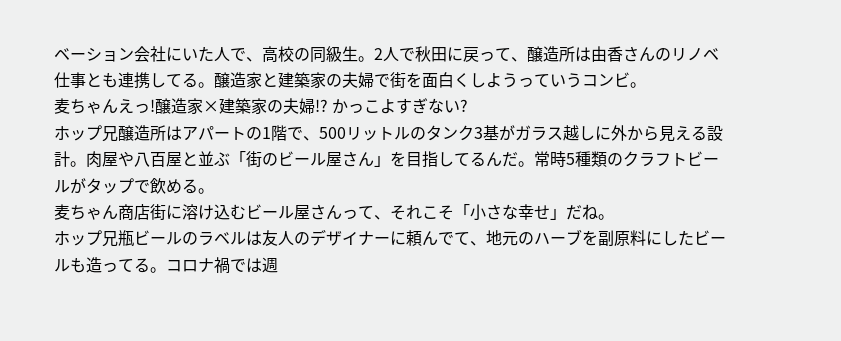ベーション会社にいた人で、高校の同級生。2人で秋田に戻って、醸造所は由香さんのリノベ仕事とも連携してる。醸造家と建築家の夫婦で街を面白くしようっていうコンビ。
麦ちゃんえっ!醸造家×建築家の夫婦!? かっこよすぎない?
ホップ兄醸造所はアパートの1階で、500リットルのタンク3基がガラス越しに外から見える設計。肉屋や八百屋と並ぶ「街のビール屋さん」を目指してるんだ。常時5種類のクラフトビールがタップで飲める。
麦ちゃん商店街に溶け込むビール屋さんって、それこそ「小さな幸せ」だね。
ホップ兄瓶ビールのラベルは友人のデザイナーに頼んでて、地元のハーブを副原料にしたビールも造ってる。コロナ禍では週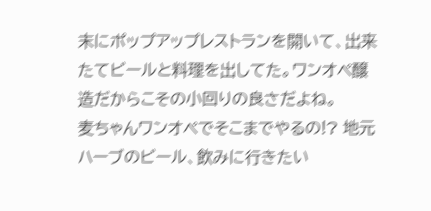末にポップアップレストランを開いて、出来たてビールと料理を出してた。ワンオペ醸造だからこその小回りの良さだよね。
麦ちゃんワンオペでそこまでやるの!? 地元ハーブのビール、飲みに行きたい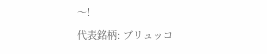〜!
代表銘柄: ブリュッコ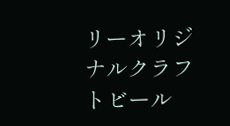リーオリジナルクラフトビール